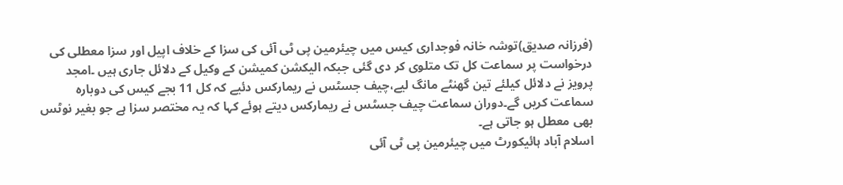(فرزانہ صدیق)توشہ خانہ فوجداری کیس میں چیئرمین پی ٹی آئی کی سزا کے خلاف اپیل اور سزا معطلی کی درخواست پر سماعت کل تک متلوی کر دی گئی جبکہ الیکشن کمیشن کے وکیل کے دلائل جاری ہیں ۔امجد پرویز نے دلائل کیلئے تین گھنٹے مانگ لیے،چیف جسٹس نے ریمارکس دئیے کہ کل 11 بجے کیس کی دوبارہ سماعت کریں گے۔دوران سماعت چیف جسٹس نے ریمارکس دیتے ہوئے کہا کہ یہ مختصر سزا ہے جو بغیر نوٹس بھی معطل ہو جاتی ہے۔
اسلام آباد ہائیکورٹ میں چیئرمین پی ٹی آئی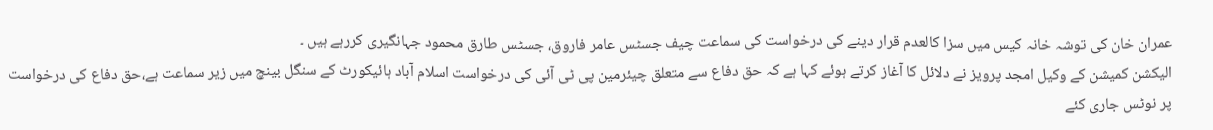عمران خان کی توشہ خانہ کیس میں سزا کالعدم قرار دینے کی درخواست کی سماعت چیف جسٹس عامر فاروق، جسٹس طارق محمود جہانگیری کررہے ہیں ۔
الیکشن کمیشن کے وکیل امجد پرویز نے دلائل کا آغاز کرتے ہوئے کہا ہے کہ حق دفاع سے متعلق چیئرمین پی ٹی آئی کی درخواست اسلام آباد ہائیکورٹ کے سنگل بینچ میں زیر سماعت ہے،حق دفاع کی درخواست پر نوٹس جاری کئے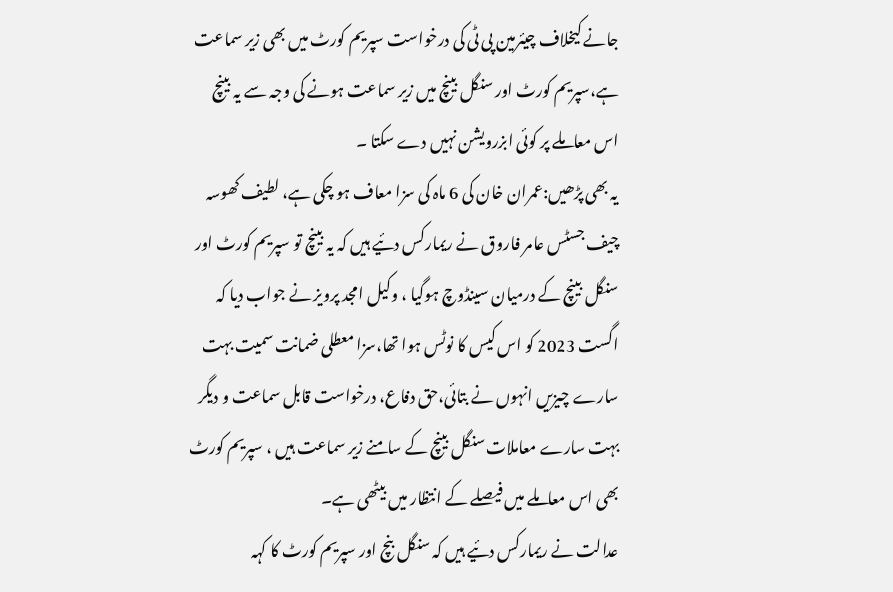جانے کیخلاف چیئرمین پی ٹی کی درخواست سپریم کورٹ میں بھی زیر سماعت ہے،سپریم کورٹ اور سنگل بینچ میں زیر سماعت ہونے کی وجہ سے یہ بینچ اس معاملے پر کوئی ابزرویشن نہیں دے سکتا ۔
یہ بھی پڑھیں:عمران خان کی 6 ماہ کی سزا معاف ہو چکی ہے، لطیف کھوسہ
چیف جسٹس عامر فاروق نے ریمارکس دئیے ہیں کہ یہ بینچ تو سپریم کورٹ اور سنگل بینچ کے درمیان سینڈوچ ہوگیا ، وکیل امجد پرویز نے جواب دیا کہ اگست 2023 کو اس کیس کا نوٹس ہوا تھا،سزا معطلی ضمانت سمیت بہت سارے چیزیں انہوں نے بتائی،حق دفاع، درخواست قابل سماعت و دیگر بہت سارے معاملات سنگل بینچ کے سامنے زیر سماعت ہیں ، سپریم کورٹ بھی اس معاملے میں فیصلے کے انتظار میں بیٹھی ہے۔
عدالت نے ریمارکس دئیے ہیں کہ سنگل بنچ اور سپریم کورٹ کا کہہ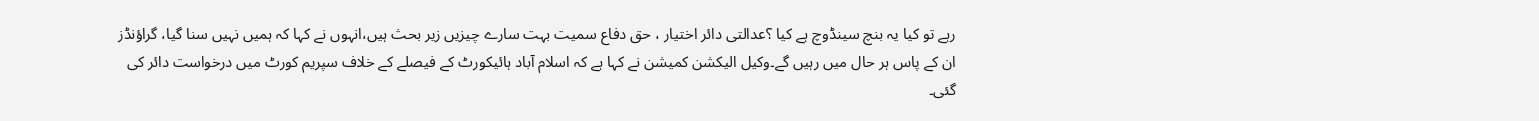رہے تو کیا یہ بنچ سینڈوچ ہے کیا ؟عدالتی دائر اختیار ، حق دفاع سمیت بہت سارے چیزیں زیر بحث ہیں،انہوں نے کہا کہ ہمیں نہیں سنا گیا، گراؤنڈز ان کے پاس ہر حال میں رہیں گے۔وکیل الیکشن کمیشن نے کہا ہے کہ اسلام آباد ہائیکورٹ کے فیصلے کے خلاف سپریم کورٹ میں درخواست دائر کی گئی۔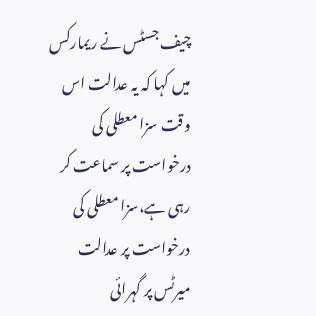چیف جسٹس نے ریمارکس میں کہا کہ یہ عدالت اس وقت سزا معطلی کی درخواست پر سماعت کر رہی ہے،سزا معطلی کی درخواست پر عدالت میرٹس پر گہرائی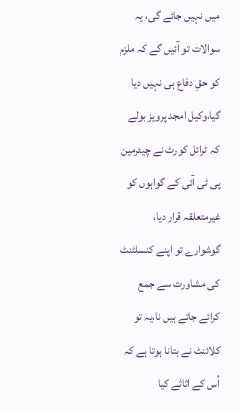میں نہیں جائے گی، یہ سوالات تو آئیں گے کہ ملزم کو حقِ دفاع ہی نہیں دیا گیا،وکیل امجد پرویز بولے کہ ٹرائل کورٹ نے چیئرمین پی ٹی آئی کے گواہوں کو غیرمتعلقہ قرار دیا، گوشوارے تو اپنے کنسلٹنٹ کی مشاورت سے جمع کرائے جاتے ہیں نا،یہ تو کلائنٹ نے بتانا ہوتا ہے کہ اُس کے اثاثے کیا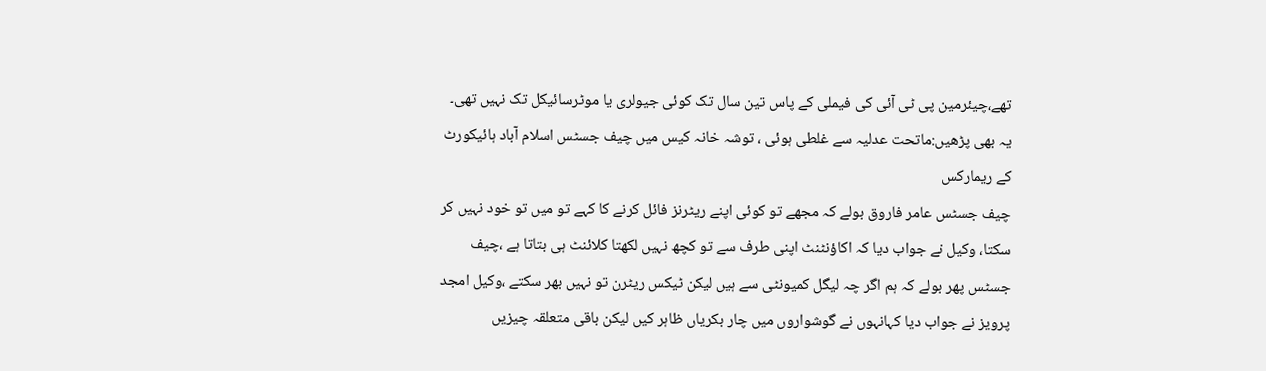تھے،چیئرمین پی ٹی آئی کی فیملی کے پاس تین سال تک کوئی جیولری یا موٹرسائیکل تک نہیں تھی۔
یہ بھی پڑھیں:ماتحت عدلیہ سے غلطی ہوئی ، توشہ خانہ کیس میں چیف جسٹس اسلام آباد ہائیکورٹ کے ریمارکس
چیف جسٹس عامر فاروق بولے کہ مجھے تو کوئی اپنے ریٹرنز فائل کرنے کا کہے تو میں تو خود نہیں کر سکتا، وکیل نے جواب دیا کہ اکاؤنٹنٹ اپنی طرف سے تو کچھ نہیں لکھتا کلائنٹ ہی بتاتا ہے ،چیف جسٹس پھر بولے کہ ہم اگر چہ لیگل کمیونٹی سے ہیں لیکن ٹیکس ریٹرن تو نہیں بھر سکتے ،وکیل امجد پرویز نے جواب دیا کہانہوں نے گوشواروں میں چار بکریاں ظاہر کیں لیکن باقی متعلقہ چیزیں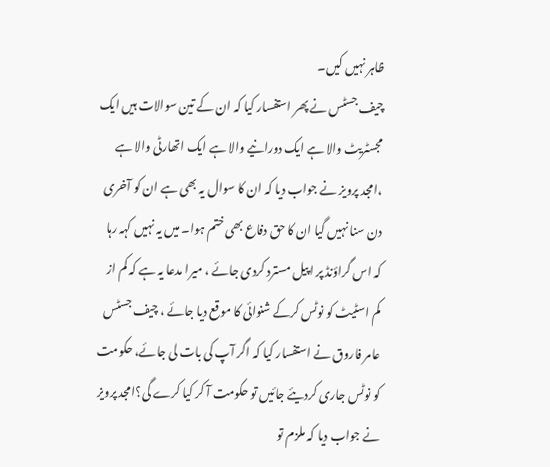ظاہر نہیں کیں۔
چیف جسٹس نے پھر استفسار کیا کہ ان کے تین سوالات ہیں ایک مجسٹریٹ والا ہے ایک دورانیے والا ہے ایک اتھارٹی والا ہے ،امجد پرویز نے جواب دیا کہ ان کا سوال یہ بھی ہے ان کو آخری دن سنا نہیں گیا ان کا حق دفاع بھی ختم ہوا۔ میں یہ نہیں کہہ رہا کہ اس گراؤنڈ پر اپیل مسترد کردی جائے ، میرا مدعا یہ ہے کہ کم از کم اسٹیٹ کو نوٹس کرکے شنوائی کا موقع دیا جائے ، چیف جسٹس عامر فاروق نے استفسار کیا کہ اگر آپ کی بات لی جائے، حکومت کو نوٹس جاری کردیئے جائیں تو حکومت آ کر کیا کرے گی؟امجد پرویز نے جواب دیا کہ ملزم تو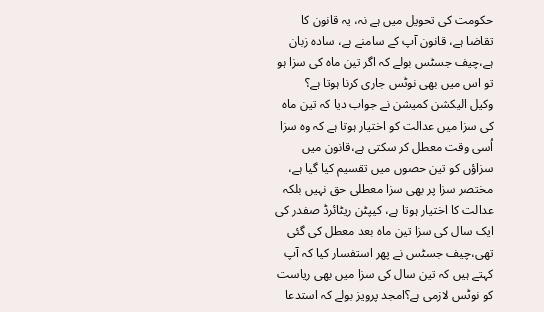حکومت کی تحویل میں ہے نہ، یہ قانون کا تقاضا ہے، قانون آپ کے سامنے ہے، سادہ زبان ہے،چیف جسٹس بولے کہ اگر تین ماہ کی سزا ہو تو اس میں بھی نوٹس جاری کرنا ہوتا ہے؟
وکیل الیکشن کمیشن نے جواب دیا کہ تین ماہ کی سزا میں عدالت کو اختیار ہوتا ہے کہ وہ سزا اُسی وقت معطل کر سکتی ہے،قانون میں سزاؤں کو تین حصوں میں تقسیم کیا گیا ہے، مختصر سزا پر بھی سزا معطلی حق نہیں بلکہ عدالت کا اختیار ہوتا ہے، کیپٹن ریٹائرڈ صفدر کی ایک سال کی سزا تین ماہ بعد معطل کی گئی تھی،چیف جسٹس نے پھر استفسار کیا کہ آپ کہتے ہیں کہ تین سال کی سزا میں بھی ریاست کو نوٹس لازمی ہے؟امجد پرویز بولے کہ استدعا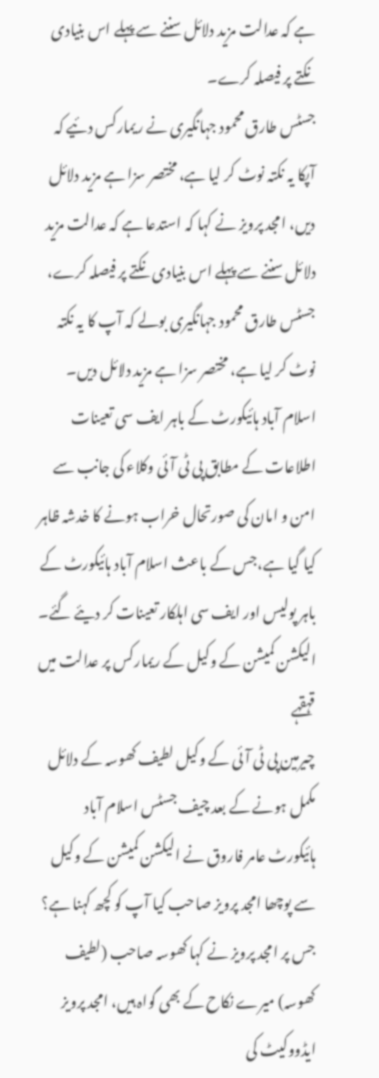ہے کہ عدالت مزید دلائل سننے سے پہلے اس بنیادی نکتے پر فیصلہ کرے۔
جسٹس طارق محمود جہانگیری نے ریمارکس دئیے کہ آپکا یہ نکتہ نوٹ کر لیا ہے، مختصر سزا ہے مزید دلائل دیں، امجد پرویز نے کہا کہ استدعا ہے کہ عدالت مزید دلائل سننے سے پہلے اس بنیادی نکتے پر فیصلہ کرے، جسٹس طارق محمود جہانگیری بولے کہ آپ کا یہ نکتہ نوٹ کر لیا ہے، مختصر سزا ہے مزید دلائل دیں۔
اسلام آباد ہائیکورٹ کے باہر ایف سی تعینات
اطلاعات کے مطابق پی ٹی آئی وکلاء کی جانب سے امن و امان کی صورتحال خراب ہونے کا خدشہ ظاہر کیا گیا ہے،جس کے باعث اسلام آباد ہائیکورٹ کے باہر پولیس اور ایف سی اہلکار تعینات کر دیئے گئے۔
الیکشن کمیشن کے وکیل کے ریمارکس پر عدالت میں قہقہے
چیرمین پی ٹی آئی کے وکیل لطیف کھوسہ کے دلائل مکمل ہونے کے بعد چیف جسٹس اسلام آباد ہائیکورٹ عامر فاروق نے الیکشن کمیشن کے وکیل سے پوچھا امجد پرویز صاحب کیا آپ کو کچھ کہنا ہے؟ جس پر امجد پرویز نے کہا کھوسہ صاحب (لطیف کھوسہ) میرے نکاح کے بھی گواہ ہیں، امجد پرویز ایڈووکیٹ کی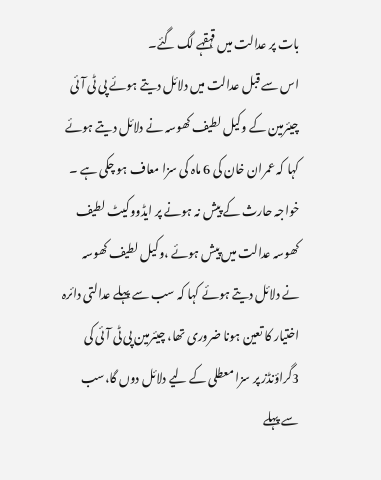بات پر عدالت میں قہقہے لگ گئے۔
اس سے قبل عدالت میں دلائل دیتے ہوئے پی ٹی آئی چیئرمین کے وکیل لطیف کھوسہ نے دلائل دیتے ہوئے کہا کہ عمران خان کی 6 ماہ کی سزا معاف ہو چکی ہے ۔
خواجہ حارث کے پیش نہ ہونے پر ایڈووکیٹ لطیف کھوسہ عدالت میں پیش ہوئے ،وکیل لطیف کھوسہ نے دلائل دیتے ہوئے کہا کہ سب سے پہلے عدالتی دائرہ اختیار کا تعین ہونا ضروری تھا، چیئرمین پی ٹی آئی کی 3گراؤنڈز پر سزا معطلی کے لیے دلائل دوں گا،سب سے پہلے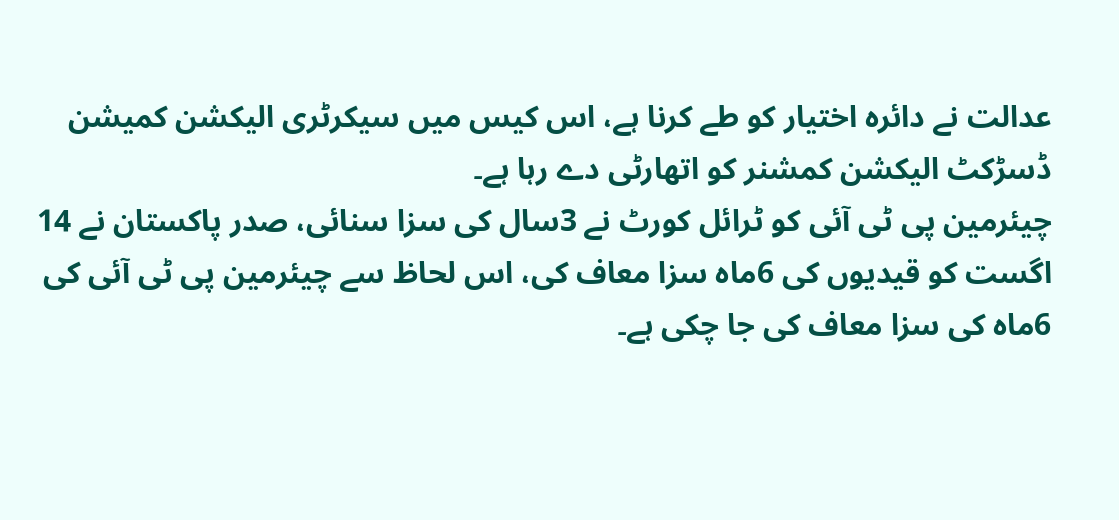عدالت نے دائرہ اختیار کو طے کرنا ہے، اس کیس میں سیکرٹری الیکشن کمیشن ڈسڑکٹ الیکشن کمشنر کو اتھارٹی دے رہا ہے۔
چیئرمین پی ٹی آئی کو ٹرائل کورٹ نے 3سال کی سزا سنائی، صدر پاکستان نے 14 اگست کو قیدیوں کی 6ماہ سزا معاف کی، اس لحاظ سے چیئرمین پی ٹی آئی کی 6ماہ کی سزا معاف کی جا چکی ہے۔